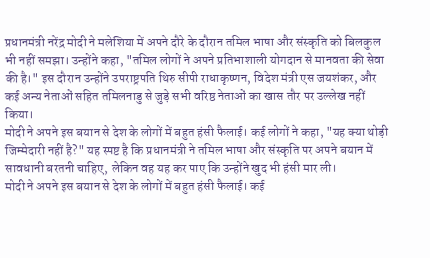प्रधानमंत्री नरेंद्र मोदी ने मलेशिया में अपने दौरे के दौरान तमिल भाषा और संस्कृति को बिलकुल भी नहीं समझा। उन्होंने कहा, "तमिल लोगों ने अपने प्रतिभाशाली योगदान से मानवता की सेवा की है।" इस दौरान उन्होंने उपराष्ट्रपति थिरु सीपी राधाकृष्णन, विदेश मंत्री एस जयशंकर, और कई अन्य नेताओं सहित तमिलनाडु से जुड़े सभी वरिष्ठ नेताओं का खास तौर पर उल्लेख नहीं किया।
मोदी ने अपने इस बयान से देश के लोगों में बहुत हंसी फैलाई। कई लोगों ने कहा, "यह क्या थोड़ी जिम्मेदारी नहीं है?" यह स्पष्ट है कि प्रधानमंत्री ने तमिल भाषा और संस्कृति पर अपने बयान में सावधानी बरतनी चाहिए, लेकिन वह यह कर पाए कि उन्होंने खुद भी हंसी मार ली।
मोदी ने अपने इस बयान से देश के लोगों में बहुत हंसी फैलाई। कई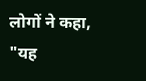लोगों ने कहा, "यह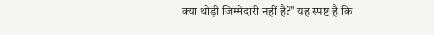क्या थोड़ी जिम्मेदारी नहीं है?" यह स्पष्ट है कि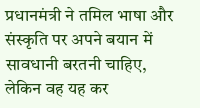प्रधानमंत्री ने तमिल भाषा और संस्कृति पर अपने बयान में सावधानी बरतनी चाहिए, लेकिन वह यह कर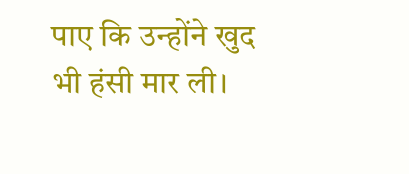पाए कि उन्होंने खुद भी हंसी मार ली।